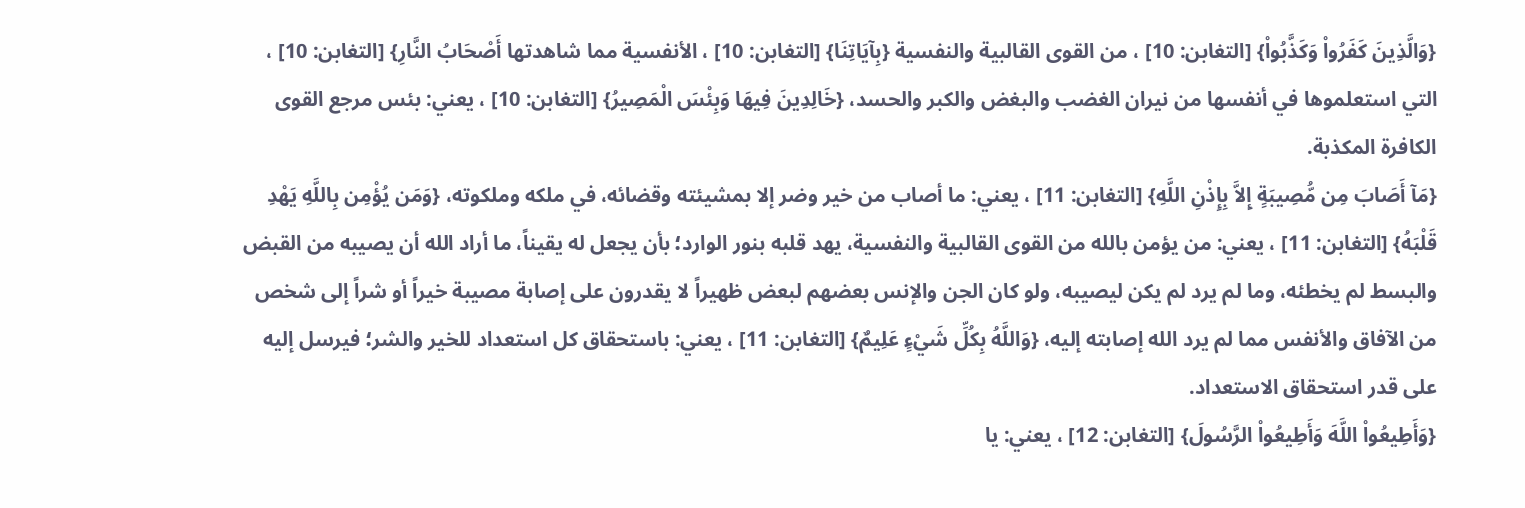{وَالَّذِينَ كَفَرُواْ وَكَذَّبُواْ} [التغابن: 10] ، من القوى القالبية والنفسية {بِآيَاتِنَا} [التغابن: 10] ، الأنفسية مما شاهدتها أَصْحَابُ النَّارِ} [التغابن: 10] ، التي استعلموها في أنفسها من نيران الغضب والبغض والكبر والحسد، {خَالِدِينَ فِيهَا وَبِئْسَ الْمَصِيرُ} [التغابن: 10] ، يعني: بئس مرجع القوى الكافرة المكذبة.
{مَآ أَصَابَ مِن مُّصِيبَةٍ إِلاَّ بِإِذْنِ اللَّهِ} [التغابن: 11] ، يعني: ما أصاب من خير وضر إلا بمشيئته وقضائه، في ملكه وملكوته، {وَمَن يُؤْمِن بِاللَّهِ يَهْدِ قَلْبَهُ} [التغابن: 11] ، يعني: من يؤمن بالله من القوى القالبية والنفسية، يهد قلبه بنور الوارد؛ بأن يجعل له يقيناً، ما أراد الله أن يصيبه من القبض والبسط لم يخطئه، وما لم يرد لم يكن ليصيبه، ولو كان الجن والإنس بعضهم لبعض ظهيراً لا يقدرون على إصابة مصيبة خيراً أو شراً إلى شخص من الآفاق والأنفس مما لم يرد الله إصابته إليه، {وَاللَّهُ بِكُلِّ شَيْءٍ عَلِيمٌ} [التغابن: 11] ، يعني: باستحقاق كل استعداد للخير والشر؛ فيرسل إليه على قدر استحقاق الاستعداد.
{وَأَطِيعُواْ اللَّهَ وَأَطِيعُواْ الرَّسُولَ} [التغابن: 12] ، يعني: يا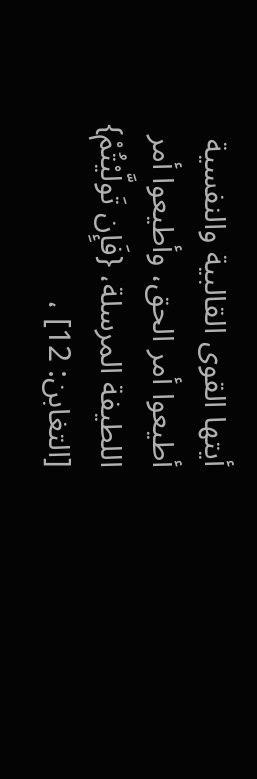أيتها القوى القالبية والنفسية أطيعوا أمر الحق، وأطيعوا أمر اللطيفة المرسلة، {فَإِن تَولَّيْتُمْ} [التغابن: 12] ،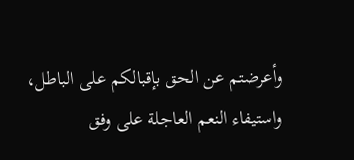وأعرضتم عن الحق بإقبالكم على الباطل، واستيفاء النعم العاجلة على وفق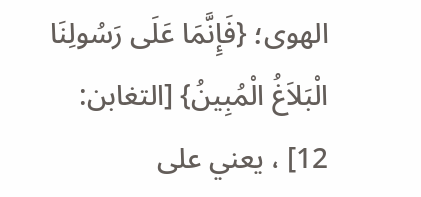الهوى؛ {فَإِنَّمَا عَلَى رَسُولِنَا الْبَلاَغُ الْمُبِينُ} [التغابن: 12] ، يعني على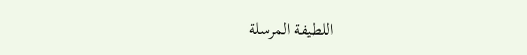اللطيفة المرسلة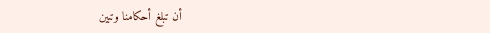أن تبلغ أحكامنا وتبين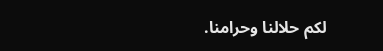لكم حلالنا وحرامنا.